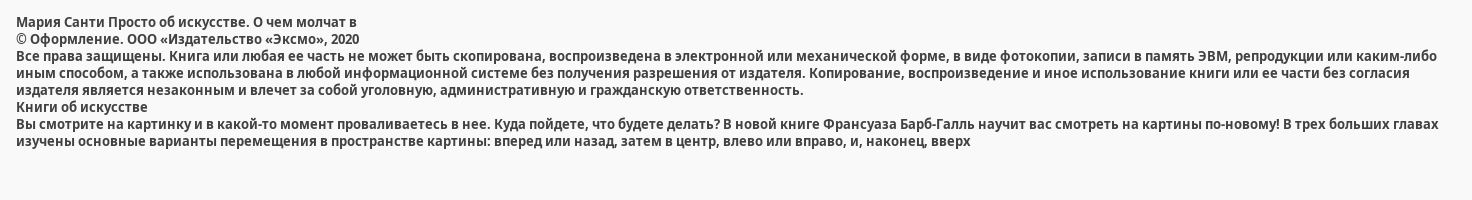Мария Санти Просто об искусстве. О чем молчат в
© Оформление. ООО «Издательство «Эксмо», 2020
Все права защищены. Книга или любая ее часть не может быть скопирована, воспроизведена в электронной или механической форме, в виде фотокопии, записи в память ЭВМ, репродукции или каким-либо иным способом, а также использована в любой информационной системе без получения разрешения от издателя. Копирование, воспроизведение и иное использование книги или ее части без согласия издателя является незаконным и влечет за собой уголовную, административную и гражданскую ответственность.
Книги об искусстве
Вы смотрите на картинку и в какой-то момент проваливаетесь в нее. Куда пойдете, что будете делать? В новой книге Франсуаза Барб-Галль научит вас смотреть на картины по-новому! В трех больших главах изучены основные варианты перемещения в пространстве картины: вперед или назад, затем в центр, влево или вправо, и, наконец, вверх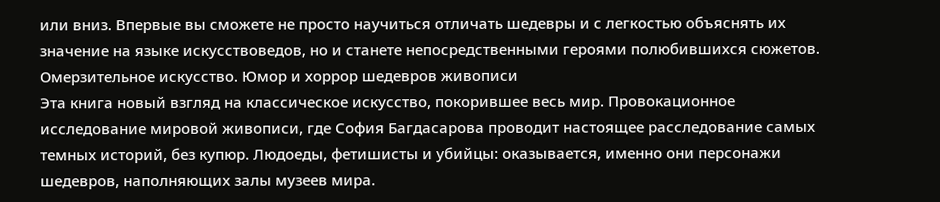или вниз. Впервые вы сможете не просто научиться отличать шедевры и с легкостью объяснять их значение на языке искусствоведов, но и станете непосредственными героями полюбившихся сюжетов.
Омерзительное искусство. Юмор и хоррор шедевров живописи
Эта книга новый взгляд на классическое искусство, покорившее весь мир. Провокационное исследование мировой живописи, где София Багдасарова проводит настоящее расследование самых темных историй, без купюр. Людоеды, фетишисты и убийцы: оказывается, именно они персонажи шедевров, наполняющих залы музеев мира.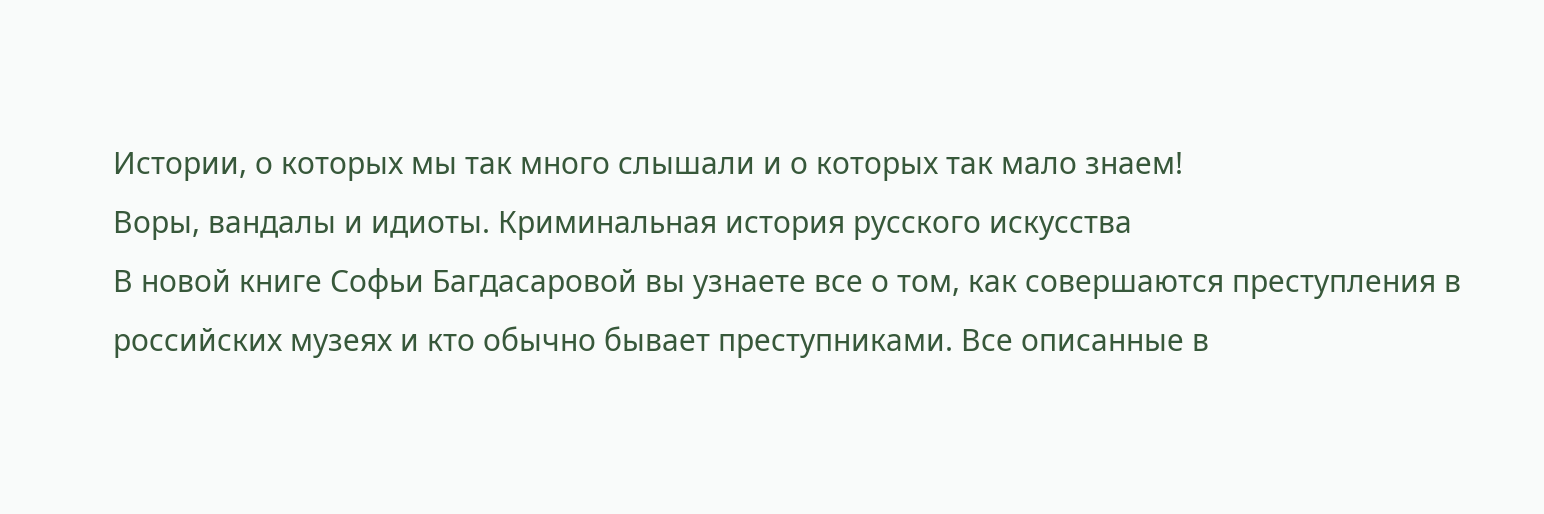Истории, о которых мы так много слышали и о которых так мало знаем!
Воры, вандалы и идиоты. Криминальная история русского искусства
В новой книге Софьи Багдасаровой вы узнаете все о том, как совершаются преступления в российских музеях и кто обычно бывает преступниками. Все описанные в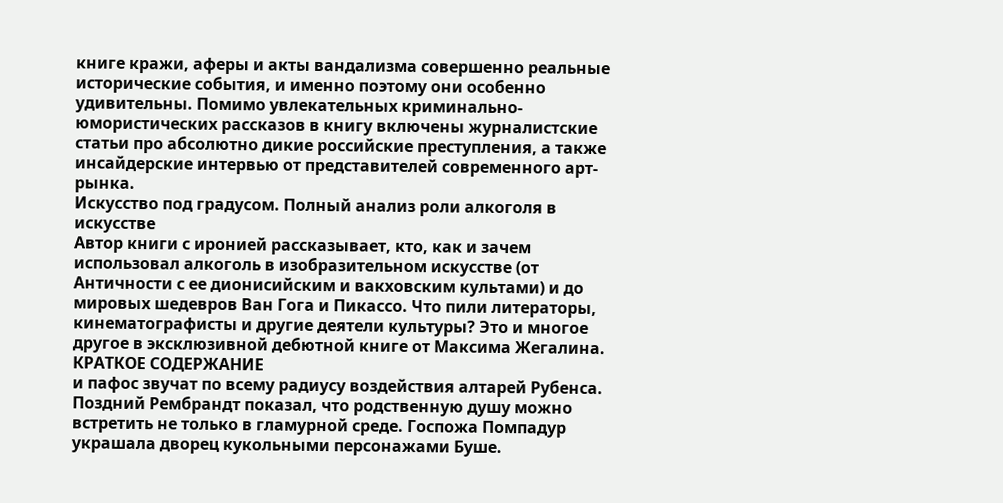книге кражи, аферы и акты вандализма совершенно реальные исторические события, и именно поэтому они особенно удивительны. Помимо увлекательных криминально-юмористических рассказов в книгу включены журналистские статьи про абсолютно дикие российские преступления, а также инсайдерские интервью от представителей современного арт-рынка.
Искусство под градусом. Полный анализ роли алкоголя в искусстве
Автор книги с иронией рассказывает, кто, как и зачем использовал алкоголь в изобразительном искусстве (от Античности с ее дионисийским и вакховским культами) и до мировых шедевров Ван Гога и Пикассо. Что пили литераторы, кинематографисты и другие деятели культуры? Это и многое другое в эксклюзивной дебютной книге от Максима Жегалина.
КРАТКОЕ СОДЕРЖАНИЕ
и пафос звучат по всему радиусу воздействия алтарей Рубенса. Поздний Рембрандт показал, что родственную душу можно встретить не только в гламурной среде. Госпожа Помпадур украшала дворец кукольными персонажами Буше.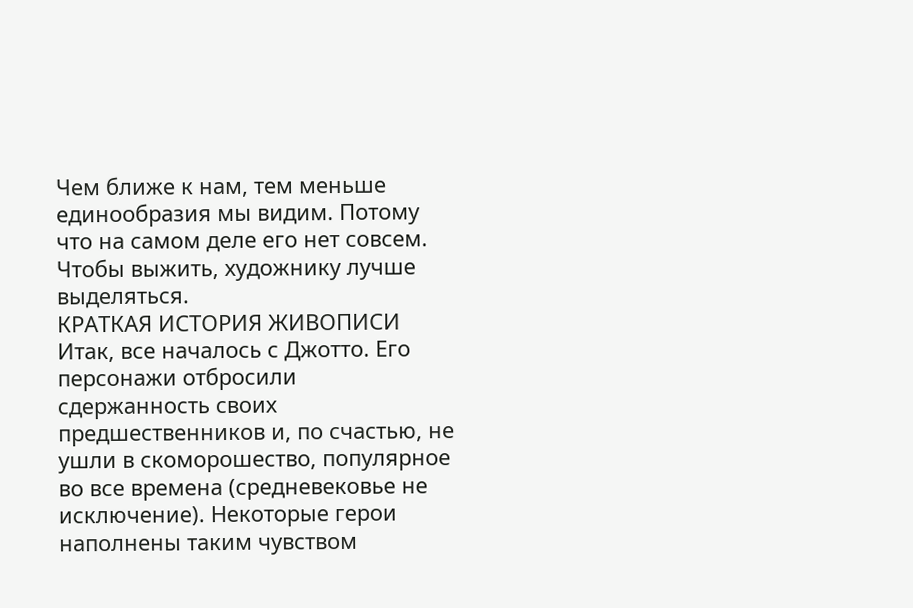Чем ближе к нам, тем меньше единообразия мы видим. Потому что на самом деле его нет совсем. Чтобы выжить, художнику лучше выделяться.
КРАТКАЯ ИСТОРИЯ ЖИВОПИСИ
Итак, все началось с Джотто. Его персонажи отбросили сдержанность своих предшественников и, по счастью, не ушли в скоморошество, популярное во все времена (средневековье не исключение). Некоторые герои наполнены таким чувством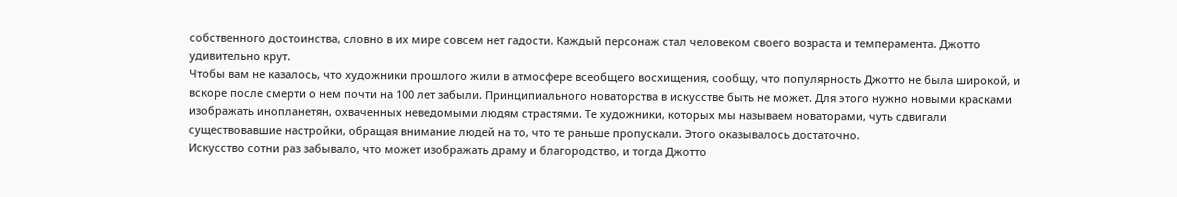собственного достоинства, словно в их мире совсем нет гадости. Каждый персонаж стал человеком своего возраста и темперамента. Джотто удивительно крут.
Чтобы вам не казалось, что художники прошлого жили в атмосфере всеобщего восхищения, сообщу, что популярность Джотто не была широкой, и вскоре после смерти о нем почти на 100 лет забыли. Принципиального новаторства в искусстве быть не может. Для этого нужно новыми красками изображать инопланетян, охваченных неведомыми людям страстями. Те художники, которых мы называем новаторами, чуть сдвигали существовавшие настройки, обращая внимание людей на то, что те раньше пропускали. Этого оказывалось достаточно.
Искусство сотни раз забывало, что может изображать драму и благородство, и тогда Джотто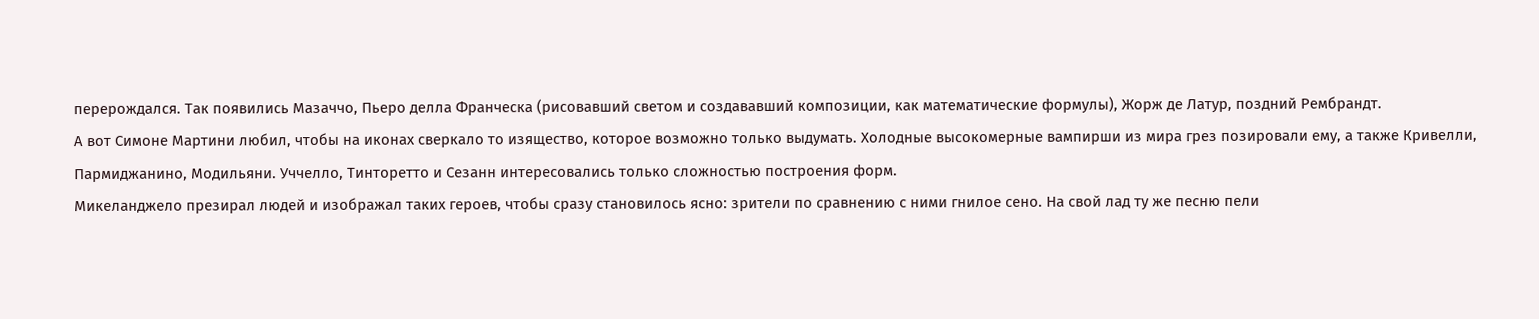перерождался. Так появились Мазаччо, Пьеро делла Франческа (рисовавший светом и создававший композиции, как математические формулы), Жорж де Латур, поздний Рембрандт.
А вот Симоне Мартини любил, чтобы на иконах сверкало то изящество, которое возможно только выдумать. Холодные высокомерные вампирши из мира грез позировали ему, а также Кривелли, Пармиджанино, Модильяни. Уччелло, Тинторетто и Сезанн интересовались только сложностью построения форм.
Микеланджело презирал людей и изображал таких героев, чтобы сразу становилось ясно: зрители по сравнению с ними гнилое сено. На свой лад ту же песню пели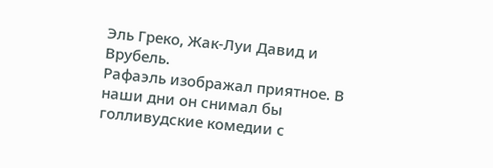Эль Греко, Жак-Луи Давид и Врубель.
Рафаэль изображал приятное. В наши дни он снимал бы голливудские комедии с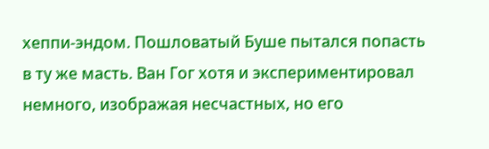хеппи-эндом. Пошловатый Буше пытался попасть в ту же масть. Ван Гог хотя и экспериментировал немного, изображая несчастных, но его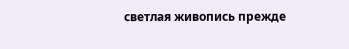светлая живопись прежде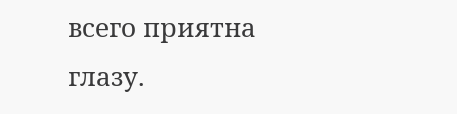всего приятна глазу.